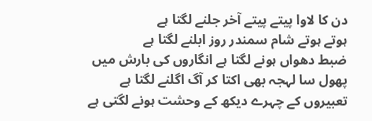دن کا لاوا پیتے پیتے آخر جلنے لگتا ہے
ہوتے ہوتے شام سمندر روز ابلنے لگتا ہے
ضبط دھواں ہونے لگتا ہے انگاروں کی بارش میں
پھول سا لہجہ بھی اکتا کر آگ اگلنے لگتا ہے
تعبیروں کے چہرے دیکھ کے وحشت ہونے لگتی ہے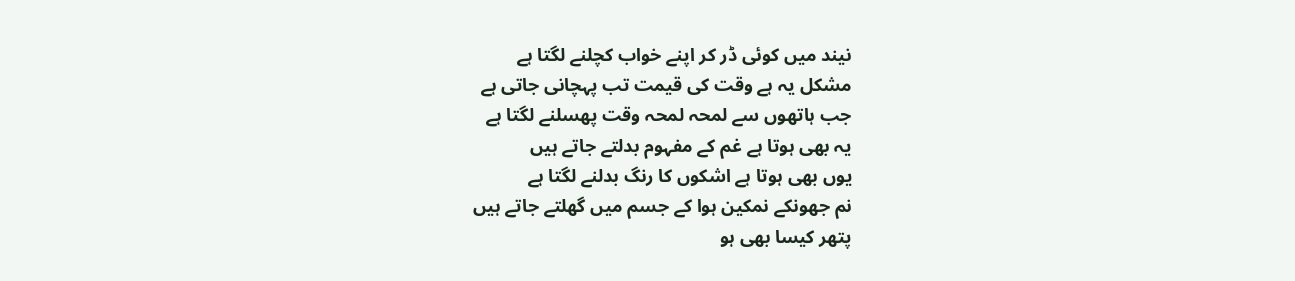نیند میں کوئی ڈر کر اپنے خواب کچلنے لگتا ہے
مشکل یہ ہے وقت کی قیمت تب پہچانی جاتی ہے
جب ہاتھوں سے لمحہ لمحہ وقت پھسلنے لگتا ہے
یہ بھی ہوتا ہے غم کے مفہوم بدلتے جاتے ہیں
یوں بھی ہوتا ہے اشکوں کا رنگ بدلنے لگتا ہے
نم جھونکے نمکین ہوا کے جسم میں گھلتے جاتے ہیں
پتھر کیسا بھی ہو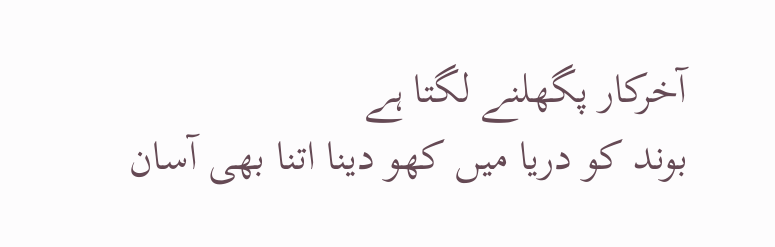آخرکار پگھلنے لگتا ہے
بوند کو دریا میں کھو دینا اتنا بھی آسان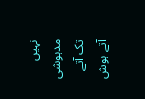نہیں
مدہوشی تک آتے آتے ہوش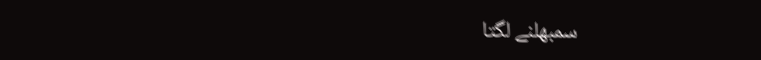سمبھلنے لگتا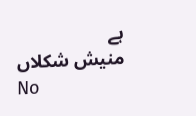ہے
منیش شکلاں
No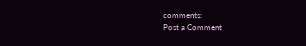comments:
Post a Comment